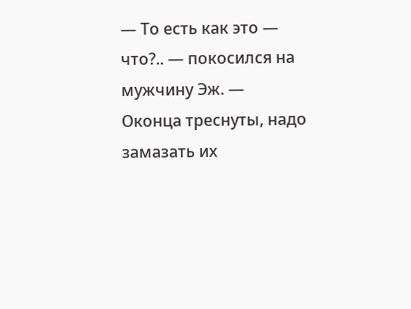— То есть как это — что?.. — покосился на мужчину Эж. — Оконца треснуты, надо замазать их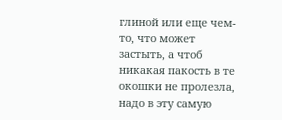глиной или еще чем-то, что может застыть, а чтоб никакая пакость в те окошки не пролезла, надо в эту самую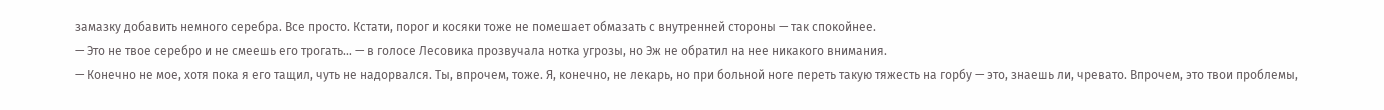замазку добавить немного серебра. Все просто. Кстати, порог и косяки тоже не помешает обмазать с внутренней стороны — так спокойнее.
— Это не твое серебро и не смеешь его трогать… — в голосе Лесовика прозвучала нотка угрозы, но Эж не обратил на нее никакого внимания.
— Конечно не мое, хотя пока я его тащил, чуть не надорвался. Ты, впрочем, тоже. Я, конечно, не лекарь, но при больной ноге переть такую тяжесть на горбу — это, знаешь ли, чревато. Впрочем, это твои проблемы,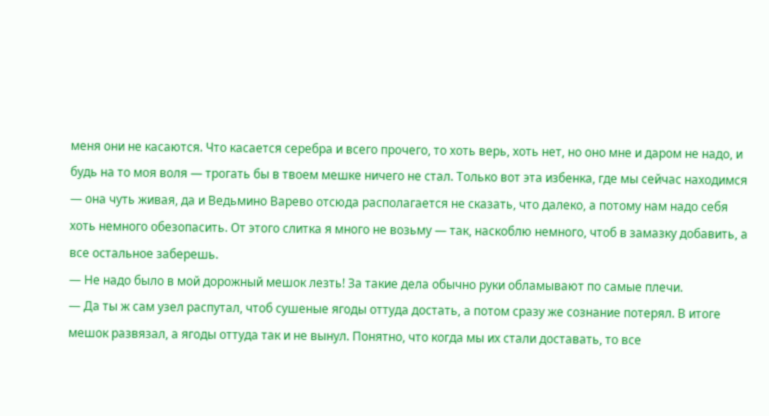меня они не касаются. Что касается серебра и всего прочего, то хоть верь, хоть нет, но оно мне и даром не надо, и будь на то моя воля — трогать бы в твоем мешке ничего не стал. Только вот эта избенка, где мы сейчас находимся — она чуть живая, да и Ведьмино Варево отсюда располагается не сказать, что далеко, а потому нам надо себя хоть немного обезопасить. От этого слитка я много не возьму — так, наскоблю немного, чтоб в замазку добавить, а все остальное заберешь.
— Не надо было в мой дорожный мешок лезть! За такие дела обычно руки обламывают по самые плечи.
— Да ты ж сам узел распутал, чтоб сушеные ягоды оттуда достать, а потом сразу же сознание потерял. В итоге мешок развязал, а ягоды оттуда так и не вынул. Понятно, что когда мы их стали доставать, то все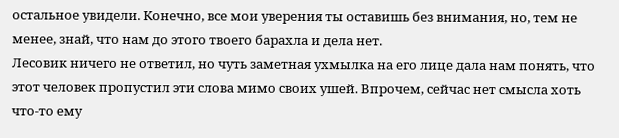остальное увидели. Конечно, все мои уверения ты оставишь без внимания, но, тем не менее, знай, что нам до этого твоего барахла и дела нет.
Лесовик ничего не ответил, но чуть заметная ухмылка на его лице дала нам понять, что этот человек пропустил эти слова мимо своих ушей. Впрочем, сейчас нет смысла хоть что-то ему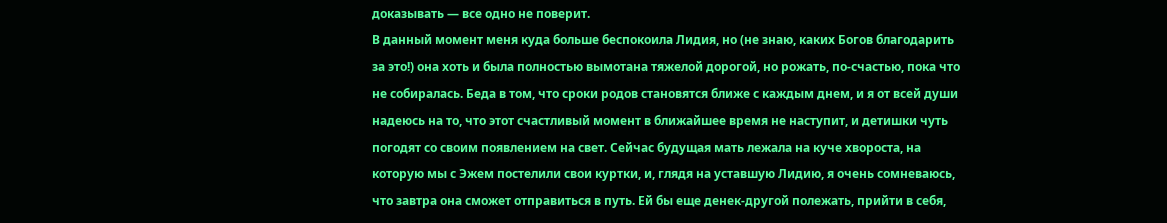доказывать — все одно не поверит.
В данный момент меня куда больше беспокоила Лидия, но (не знаю, каких Богов благодарить за это!) она хоть и была полностью вымотана тяжелой дорогой, но рожать, по-счастью, пока что не собиралась. Беда в том, что сроки родов становятся ближе с каждым днем, и я от всей души надеюсь на то, что этот счастливый момент в ближайшее время не наступит, и детишки чуть погодят со своим появлением на свет. Сейчас будущая мать лежала на куче хвороста, на которую мы с Эжем постелили свои куртки, и, глядя на уставшую Лидию, я очень сомневаюсь, что завтра она сможет отправиться в путь. Ей бы еще денек-другой полежать, прийти в себя,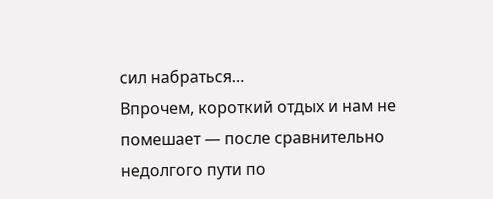сил набраться…
Впрочем, короткий отдых и нам не помешает — после сравнительно недолгого пути по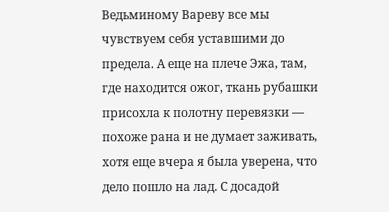Ведьминому Вареву все мы чувствуем себя уставшими до предела. А еще на плече Эжа, там, где находится ожог, ткань рубашки присохла к полотну перевязки — похоже рана и не думает заживать, хотя еще вчера я была уверена, что дело пошло на лад. С досадой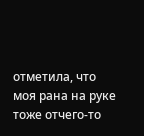отметила, что моя рана на руке тоже отчего-то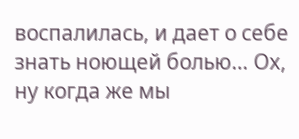воспалилась, и дает о себе знать ноющей болью… Ох, ну когда же мы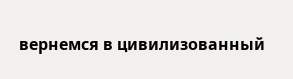вернемся в цивилизованный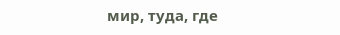мир, туда, где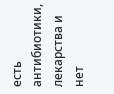есть антибиотики, лекарства и нет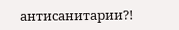антисанитарии?!